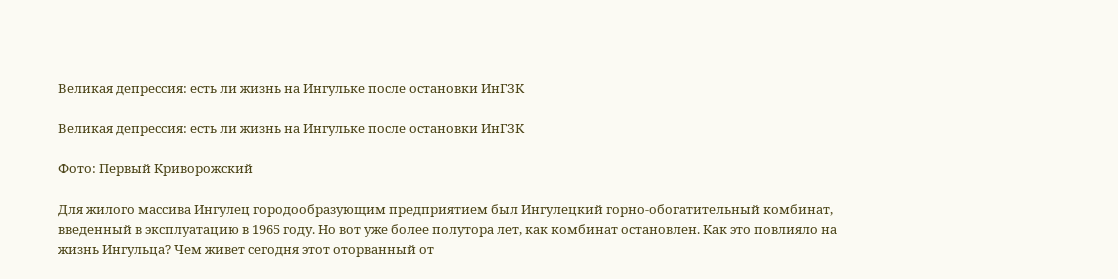Великая депрессия: есть ли жизнь на Ингульке после остановки ИнГЗК

Великая депрессия: есть ли жизнь на Ингульке после остановки ИнГЗК

Фото: Первый Криворожский

Для жилого массива Ингулец городообразующим предприятием был Ингулецкий горно-обогатительный комбинат, введенный в эксплуатацию в 1965 году. Но вот уже более полутора лет, как комбинат остановлен. Как это повлияло на жизнь Ингульца? Чем живет сегодня этот оторванный от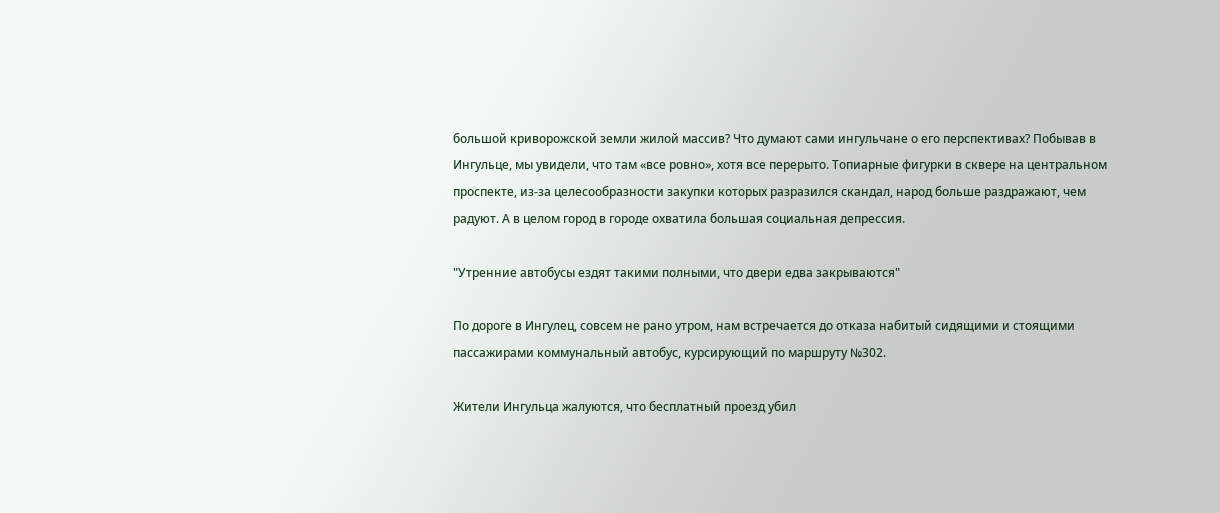большой криворожской земли жилой массив? Что думают сами ингульчане о его перспективах? Побывав в Ингульце, мы увидели, что там «все ровно», хотя все перерыто. Топиарные фигурки в сквере на центральном проспекте, из-за целесообразности закупки которых разразился скандал, народ больше раздражают, чем радуют. А в целом город в городе охватила большая социальная депрессия.

"Утренние автобусы ездят такими полными, что двери едва закрываются"

По дороге в Ингулец, совсем не рано утром, нам встречается до отказа набитый сидящими и стоящими пассажирами коммунальный автобус, курсирующий по маршруту №302.

Жители Ингульца жалуются, что бесплатный проезд убил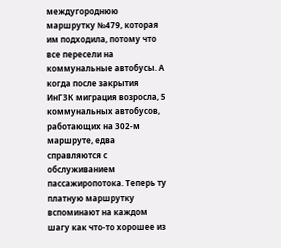междугороднюю маршрутку №479, которая им подходила, потому что все пересели на коммунальные автобусы. А когда после закрытия ИнГЗК миграция возросла, 5 коммунальных автобусов, работающих на 302-м маршруте, едва справляются с обслуживанием пассажиропотока. Теперь ту платную маршрутку вспоминают на каждом шагу как что-то хорошее из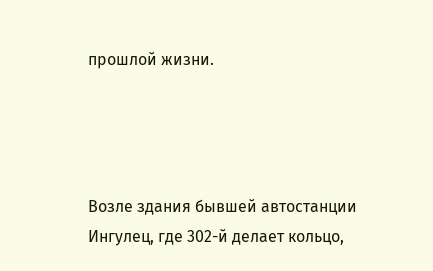прошлой жизни.




Возле здания бывшей автостанции Ингулец, где 302-й делает кольцо,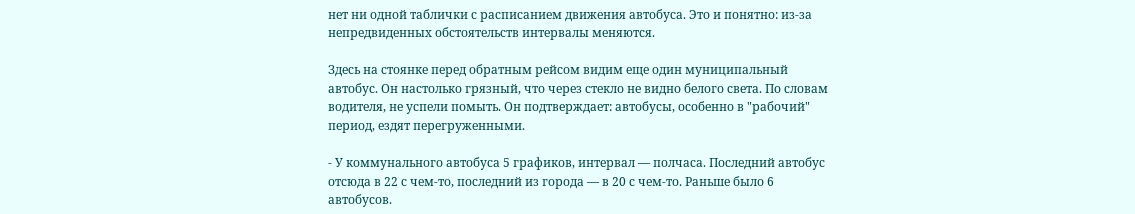нет ни одной таблички с расписанием движения автобуса. Это и понятно: из-за непредвиденных обстоятельств интервалы меняются.

Здесь на стоянке перед обратным рейсом видим еще один муниципальный автобус. Он настолько грязный, что через стекло не видно белого света. По словам водителя, не успели помыть. Он подтверждает: автобусы, особенно в "рабочий" период, ездят перегруженными.

- У коммунального автобуса 5 графиков, интервал — полчаса. Последний автобус отсюда в 22 с чем-то, последний из города — в 20 с чем-то. Раньше было 6 автобусов.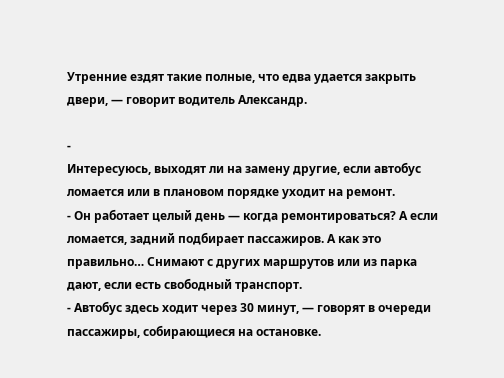Утренние ездят такие полные, что едва удается закрыть двери, — говорит водитель Александр.

-
Интересуюсь, выходят ли на замену другие, если автобус ломается или в плановом порядке уходит на ремонт.
- Он работает целый день — когда ремонтироваться? А если ломается, задний подбирает пассажиров. А как это правильно… Снимают с других маршрутов или из парка дают, если есть свободный транспорт.
- Автобус здесь ходит через 30 минут, — говорят в очереди пассажиры, собирающиеся на остановке.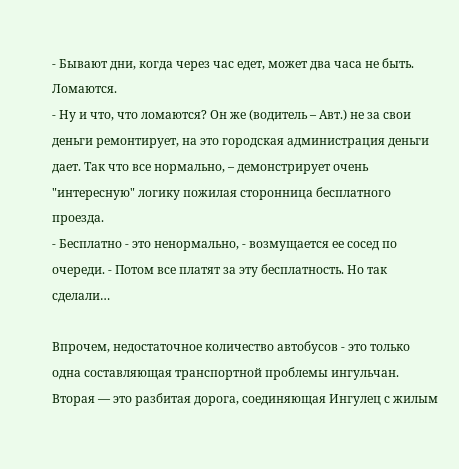- Бывают дни, когда через час едет, может два часа не быть. Ломаются.
- Ну и что, что ломаются? Он же (водитель – Авт.) не за свои деньги ремонтирует, на это городская администрация деньги дает. Так что все нормально, – демонстрирует очень "интересную" логику пожилая сторонница бесплатного проезда.
- Бесплатно - это ненормально, - возмущается ее сосед по очереди. - Потом все платят за эту бесплатность. Но так сделали…

Впрочем, недостаточное количество автобусов - это только одна составляющая транспортной проблемы ингульчан. Вторая — это разбитая дорога, соединяющая Ингулец с жилым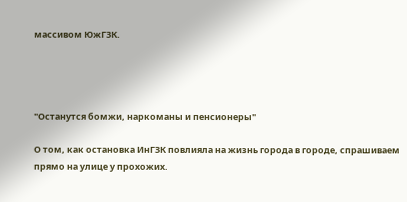массивом ЮжГЗК.




"Останутся бомжи, наркоманы и пенсионеры"

О том, как остановка ИнГЗК повлияла на жизнь города в городе, спрашиваем прямо на улице у прохожих.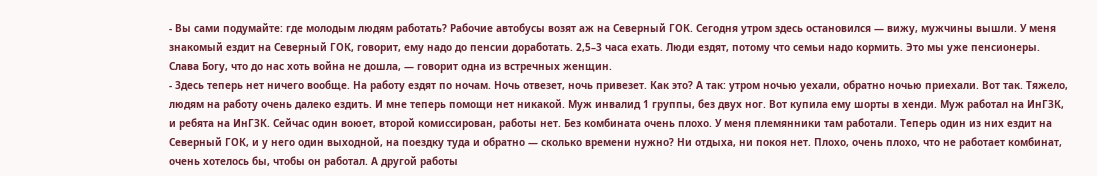- Вы сами подумайте: где молодым людям работать? Рабочие автобусы возят аж на Северный ГОК. Сегодня утром здесь остановился — вижу, мужчины вышли. У меня знакомый ездит на Северный ГОК, говорит, ему надо до пенсии доработать. 2,5–3 часа ехать. Люди ездят, потому что семьи надо кормить. Это мы уже пенсионеры. Слава Богу, что до нас хоть война не дошла, — говорит одна из встречных женщин.
- Здесь теперь нет ничего вообще. На работу ездят по ночам. Ночь отвезет, ночь привезет. Как это? А так: утром ночью уехали, обратно ночью приехали. Вот так. Тяжело, людям на работу очень далеко ездить. И мне теперь помощи нет никакой. Муж инвалид 1 группы, без двух ног. Вот купила ему шорты в хенди. Муж работал на ИнГЗК, и ребята на ИнГЗК. Сейчас один воюет, второй комиссирован, работы нет. Без комбината очень плохо. У меня племянники там работали. Теперь один из них ездит на Северный ГОК, и у него один выходной, на поездку туда и обратно — сколько времени нужно? Ни отдыха, ни покоя нет. Плохо, очень плохо, что не работает комбинат, очень хотелось бы, чтобы он работал. А другой работы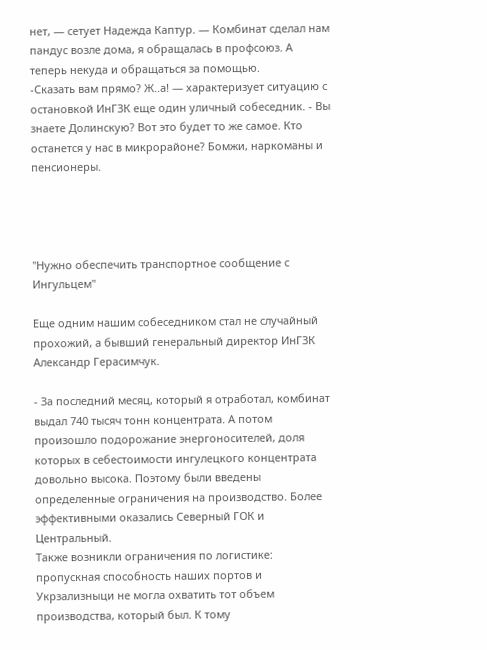нет, — сетует Надежда Каптур. — Комбинат сделал нам пандус возле дома, я обращалась в профсоюз. А теперь некуда и обращаться за помощью.
-Сказать вам прямо? Ж..а! — характеризует ситуацию с остановкой ИнГЗК еще один уличный собеседник. - Вы знаете Долинскую? Вот это будет то же самое. Кто останется у нас в микрорайоне? Бомжи, наркоманы и пенсионеры.




"Нужно обеспечить транспортное сообщение с Ингульцем"

Еще одним нашим собеседником стал не случайный прохожий, а бывший генеральный директор ИнГЗК Александр Герасимчук.

- За последний месяц, который я отработал, комбинат выдал 740 тысяч тонн концентрата. А потом произошло подорожание энергоносителей, доля которых в себестоимости ингулецкого концентрата довольно высока. Поэтому были введены определенные ограничения на производство. Более эффективными оказались Северный ГОК и Центральный.
Также возникли ограничения по логистике: пропускная способность наших портов и Укрзализныци не могла охватить тот объем производства, который был. К тому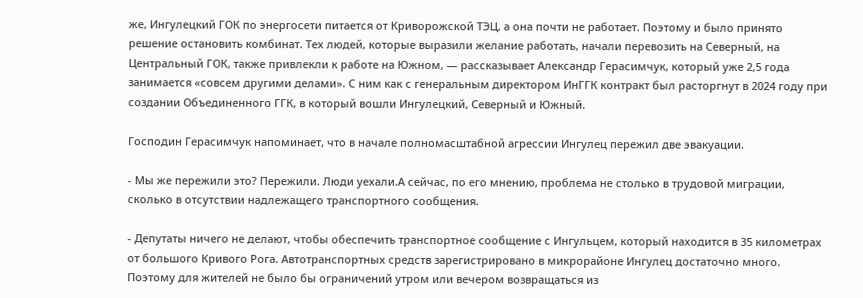же, Ингулецкий ГОК по энергосети питается от Криворожской ТЭЦ, а она почти не работает. Поэтому и было принято решение остановить комбинат. Тех людей, которые выразили желание работать, начали перевозить на Северный, на Центральный ГОК, также привлекли к работе на Южном, — рассказывает Александр Герасимчук, который уже 2,5 года занимается «совсем другими делами». С ним как с генеральным директором ИнГГК контракт был расторгнут в 2024 году при создании Объединенного ГГК, в который вошли Ингулецкий, Северный и Южный.

Господин Герасимчук напоминает, что в начале полномасштабной агрессии Ингулец пережил две эвакуации.

- Мы же пережили это? Пережили. Люди уехали.А сейчас, по его мнению, проблема не столько в трудовой миграции, сколько в отсутствии надлежащего транспортного сообщения.

- Депутаты ничего не делают, чтобы обеспечить транспортное сообщение с Ингульцем, который находится в 35 километрах от большого Кривого Рога. Автотранспортных средств зарегистрировано в микрорайоне Ингулец достаточно много. Поэтому для жителей не было бы ограничений утром или вечером возвращаться из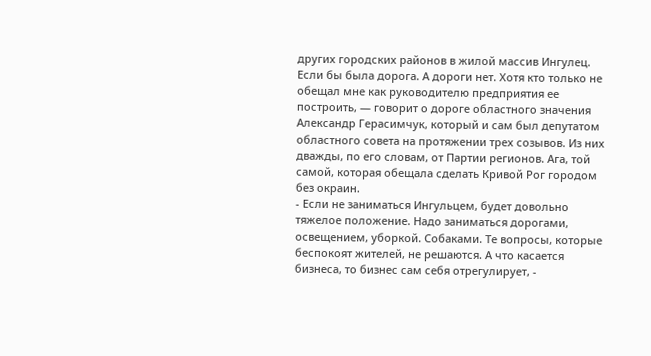других городских районов в жилой массив Ингулец. Если бы была дорога. А дороги нет. Хотя кто только не обещал мне как руководителю предприятия ее построить, — говорит о дороге областного значения Александр Герасимчук, который и сам был депутатом областного совета на протяжении трех созывов. Из них дважды, по его словам, от Партии регионов. Ага, той самой, которая обещала сделать Кривой Рог городом без окраин.
- Если не заниматься Ингульцем, будет довольно тяжелое положение. Надо заниматься дорогами, освещением, уборкой. Собаками. Те вопросы, которые беспокоят жителей, не решаются. А что касается бизнеса, то бизнес сам себя отрегулирует, -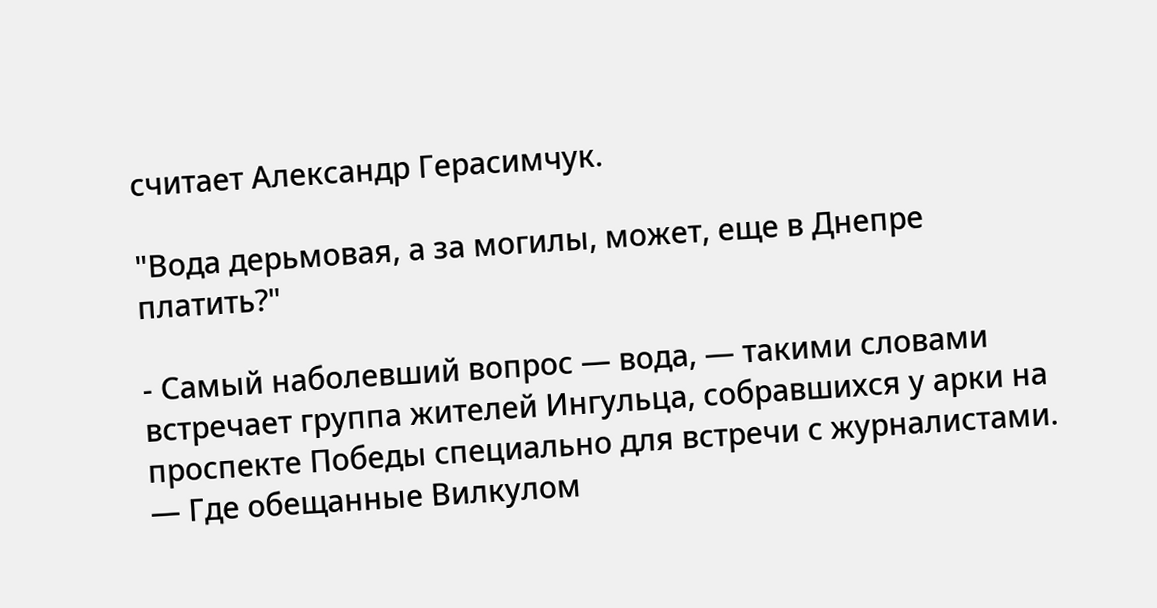считает Александр Герасимчук.

"Вода дерьмовая, а за могилы, может, еще в Днепре платить?"

- Самый наболевший вопрос — вода, — такими словами встречает группа жителей Ингульца, собравшихся у арки на проспекте Победы специально для встречи с журналистами. — Где обещанные Вилкулом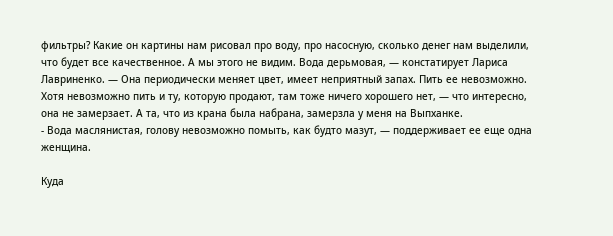фильтры? Какие он картины нам рисовал про воду, про насосную, сколько денег нам выделили, что будет все качественное. А мы этого не видим. Вода дерьмовая, — констатирует Лариса Лавриненко. — Она периодически меняет цвет, имеет неприятный запах. Пить ее невозможно. Хотя невозможно пить и ту, которую продают, там тоже ничего хорошего нет, — что интересно, она не замерзает. А та, что из крана была набрана, замерзла у меня на Выпханке.
- Вода маслянистая, голову невозможно помыть, как будто мазут, — поддерживает ее еще одна женщина.

Куда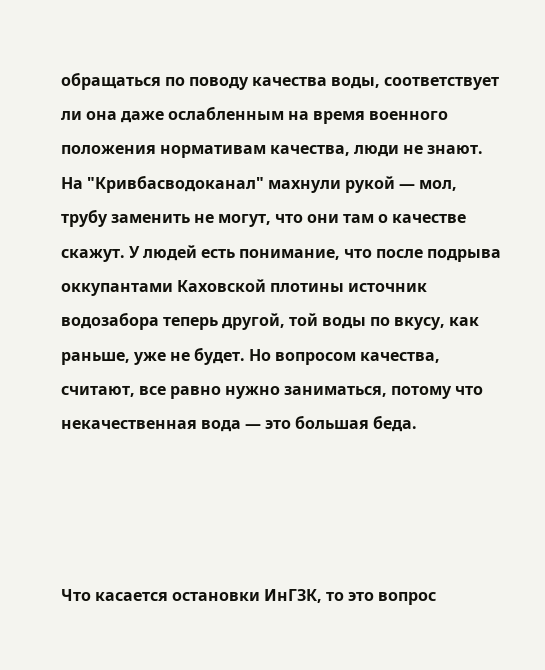обращаться по поводу качества воды, соответствует ли она даже ослабленным на время военного положения нормативам качества, люди не знают. На "Кривбасводоканал" махнули рукой — мол, трубу заменить не могут, что они там о качестве скажут. У людей есть понимание, что после подрыва оккупантами Каховской плотины источник водозабора теперь другой, той воды по вкусу, как раньше, уже не будет. Но вопросом качества, считают, все равно нужно заниматься, потому что некачественная вода — это большая беда.




Что касается остановки ИнГЗК, то это вопрос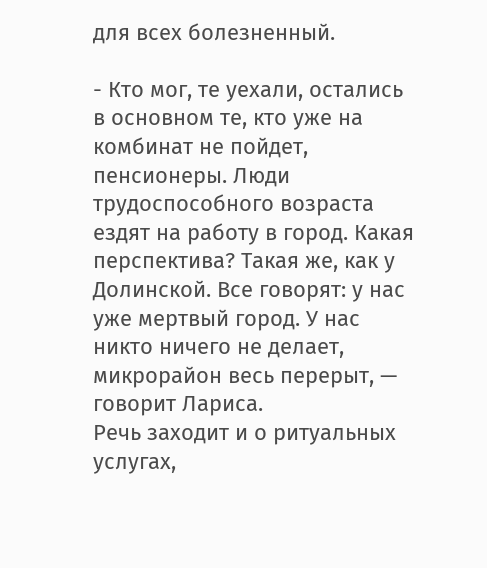для всех болезненный.

- Кто мог, те уехали, остались в основном те, кто уже на комбинат не пойдет, пенсионеры. Люди трудоспособного возраста ездят на работу в город. Какая перспектива? Такая же, как у Долинской. Все говорят: у нас уже мертвый город. У нас никто ничего не делает, микрорайон весь перерыт, — говорит Лариса.
Речь заходит и о ритуальных услугах,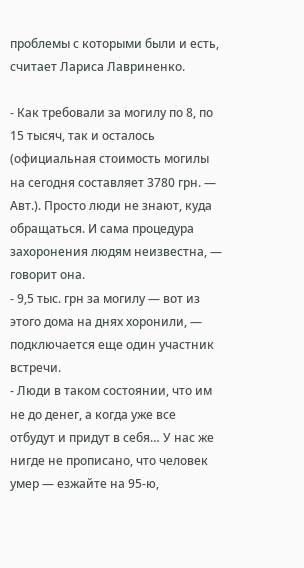проблемы с которыми были и есть, считает Лариса Лавриненко.

- Как требовали за могилу по 8, по 15 тысяч, так и осталось (официальная стоимость могилы на сегодня составляет 3780 грн. — Авт.). Просто люди не знают, куда обращаться. И сама процедура захоронения людям неизвестна, — говорит она.
- 9,5 тыс. грн за могилу — вот из этого дома на днях хоронили, — подключается еще один участник встречи.
- Люди в таком состоянии, что им не до денег, а когда уже все отбудут и придут в себя… У нас же нигде не прописано, что человек умер — езжайте на 95-ю,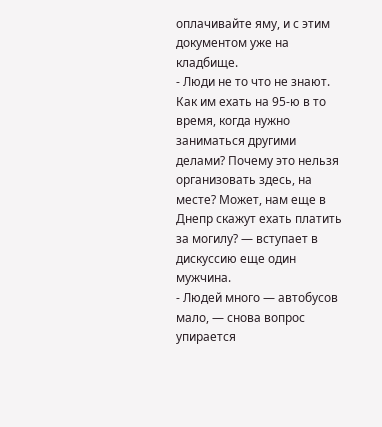оплачивайте яму, и с этим документом уже на кладбище.
- Люди не то что не знают. Как им ехать на 95-ю в то время, когда нужно заниматься другими делами? Почему это нельзя организовать здесь, на месте? Может, нам еще в Днепр скажут ехать платить за могилу? — вступает в дискуссию еще один мужчина.
- Людей много — автобусов мало, — снова вопрос упирается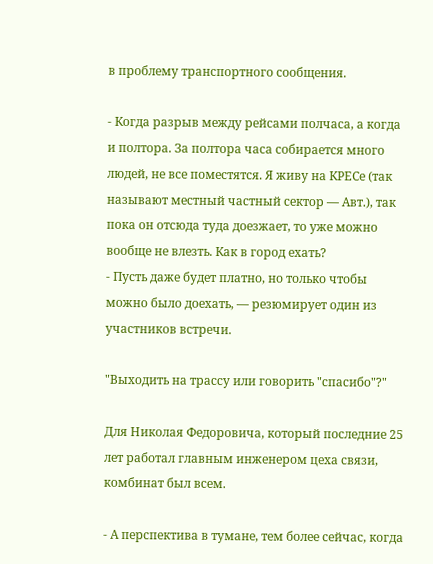в проблему транспортного сообщения.

- Когда разрыв между рейсами полчаса, а когда и полтора. За полтора часа собирается много людей, не все поместятся. Я живу на КРЕСе (так называют местный частный сектор — Авт.), так пока он отсюда туда доезжает, то уже можно вообще не влезть. Как в город ехать?
- Пусть даже будет платно, но только чтобы можно было доехать, — резюмирует один из участников встречи.

"Выходить на трассу или говорить "спасибо"?"

Для Николая Федоровича, который последние 25 лет работал главным инженером цеха связи, комбинат был всем.

- А перспектива в тумане, тем более сейчас, когда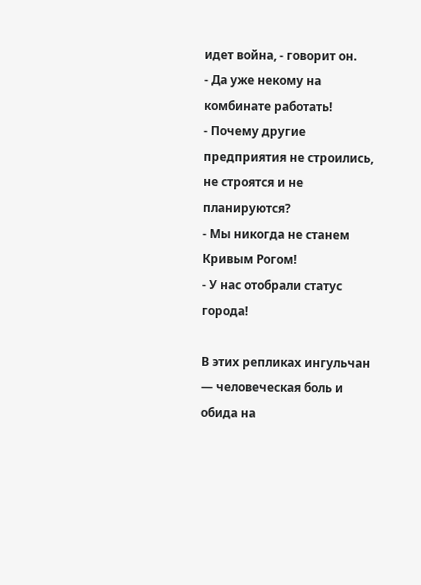идет война, - говорит он.
- Да уже некому на комбинате работать!
- Почему другие предприятия не строились, не строятся и не планируются?
- Мы никогда не станем Кривым Рогом!
- У нас отобрали статус города!

В этих репликах ингульчан — человеческая боль и обида на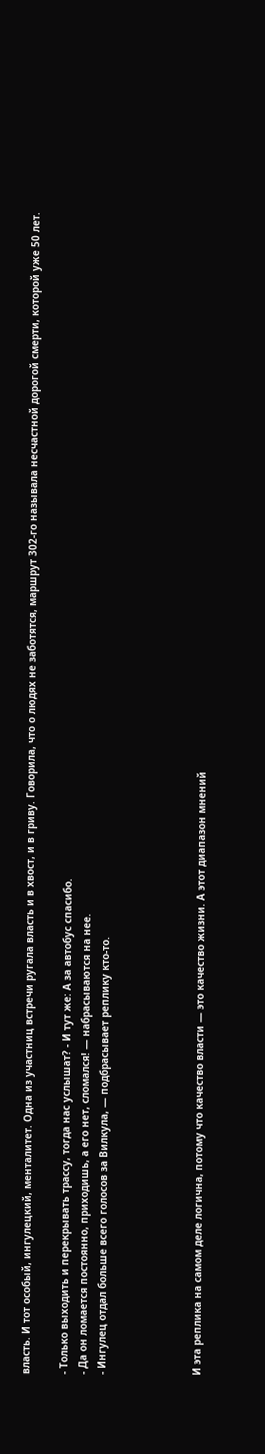власть. И тот особый, ингулецкий, менталитет. Одна из участниц встречи ругала власть и в хвост, и в гриву. Говорила, что о людях не заботятся, маршрут 302-го называла несчастной дорогой смерти, которой уже 50 лет.

- Только выходить и перекрывать трассу, тогда нас услышат? - И тут же: А за автобус спасибо.
- Да он ломается постоянно, приходишь, а его нет, сломался! — набрасываются на нее.
- Ингулец отдал больше всего голосов за Вилкула, — подбрасывает реплику кто-то.




И эта реплика на самом деле логична, потому что качество власти — это качество жизни. А этот диапазон мнений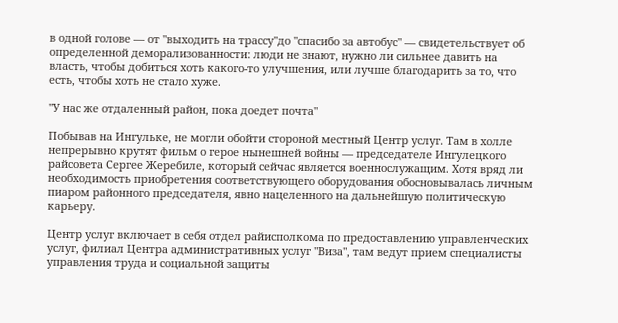в одной голове — от "выходить на трассу"до "спасибо за автобус" — свидетельствует об определенной деморализованности: люди не знают, нужно ли сильнее давить на власть, чтобы добиться хоть какого-то улучшения, или лучше благодарить за то, что есть, чтобы хоть не стало хуже.

"У нас же отдаленный район, пока доедет почта"

Побывав на Ингульке, не могли обойти стороной местный Центр услуг. Там в холле непрерывно крутят фильм о герое нынешней войны — председателе Ингулецкого райсовета Сергее Жеребиле, который сейчас является военнослужащим. Хотя вряд ли необходимость приобретения соответствующего оборудования обосновывалась личным пиаром районного председателя, явно нацеленного на дальнейшую политическую карьеру.

Центр услуг включает в себя отдел райисполкома по предоставлению управленческих услуг, филиал Центра административных услуг "Виза", там ведут прием специалисты управления труда и социальной защиты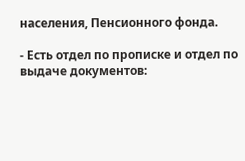населения, Пенсионного фонда.

- Есть отдел по прописке и отдел по выдаче документов: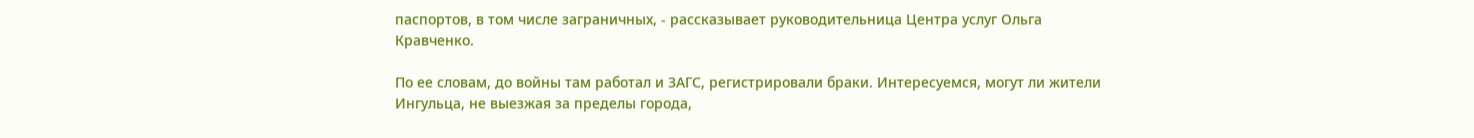паспортов, в том числе заграничных, - рассказывает руководительница Центра услуг Ольга Кравченко.

По ее словам, до войны там работал и ЗАГС, регистрировали браки. Интересуемся, могут ли жители Ингульца, не выезжая за пределы города,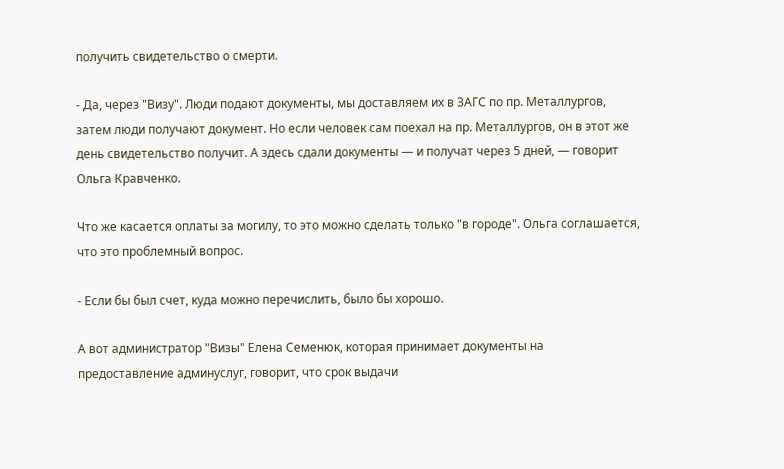получить свидетельство о смерти.

- Да, через "Визу". Люди подают документы, мы доставляем их в ЗАГС по пр. Металлургов, затем люди получают документ. Но если человек сам поехал на пр. Металлургов, он в этот же день свидетельство получит. А здесь сдали документы — и получат через 5 дней, — говорит Ольга Кравченко.

Что же касается оплаты за могилу, то это можно сделать только "в городе". Ольга соглашается, что это проблемный вопрос.

- Если бы был счет, куда можно перечислить, было бы хорошо.

А вот администратор "Визы" Елена Семенюк, которая принимает документы на предоставление админуслуг, говорит, что срок выдачи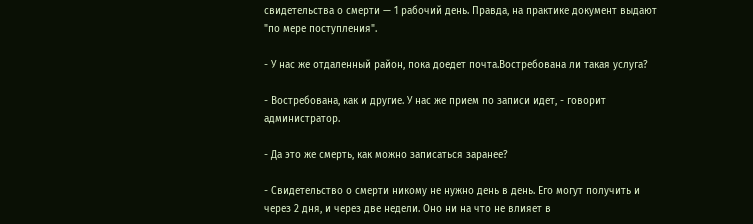свидетельства о смерти — 1 рабочий день. Правда, на практике документ выдают "по мере поступления".

- У нас же отдаленный район, пока доедет почта.Востребована ли такая услуга?

- Востребована, как и другие. У нас же прием по записи идет, - говорит администратор.

- Да это же смерть, как можно записаться заранее?

- Свидетельство о смерти никому не нужно день в день. Его могут получить и через 2 дня, и через две недели. Оно ни на что не влияет в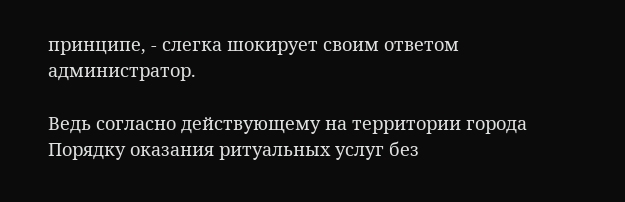принципе, - слегка шокирует своим ответом администратор.

Ведь согласно действующему на территории города Порядку оказания ритуальных услуг без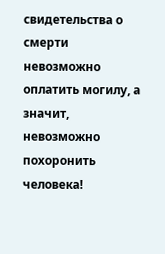свидетельства о смерти невозможно оплатить могилу, а значит, невозможно похоронить человека!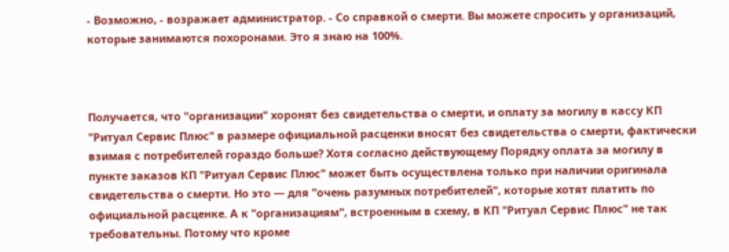- Возможно, - возражает администратор. - Со справкой о смерти. Вы можете спросить у организаций, которые занимаются похоронами. Это я знаю на 100%.



Получается, что "организации" хоронят без свидетельства о смерти, и оплату за могилу в кассу КП "Ритуал Сервис Плюс" в размере официальной расценки вносят без свидетельства о смерти, фактически взимая с потребителей гораздо больше? Хотя согласно действующему Порядку оплата за могилу в пункте заказов КП "Ритуал Сервис Плюс" может быть осуществлена только при наличии оригинала свидетельства о смерти. Но это — для "очень разумных потребителей", которые хотят платить по официальной расценке. А к "организациям", встроенным в схему, в КП "Ритуал Сервис Плюс" не так требовательны. Потому что кроме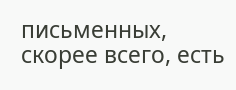письменных, скорее всего, есть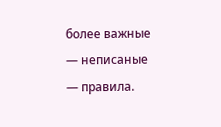более важные — неписаные — правила.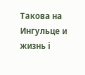Такова на Ингульце и жизнь і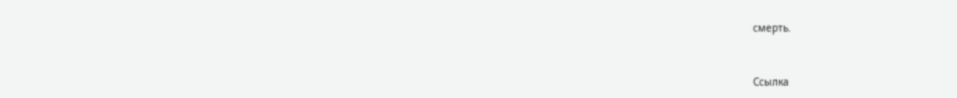смерть.


Ссылка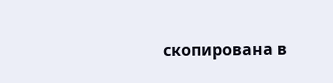скопирована в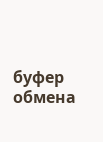буфер обмена